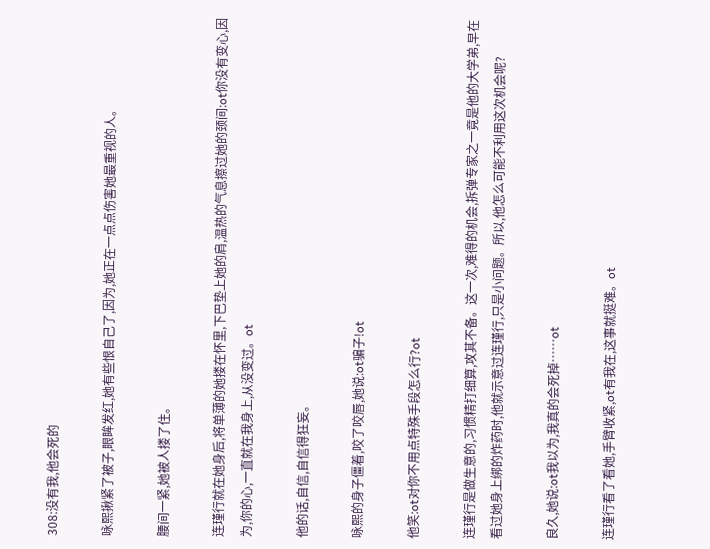308:没有我,他会死的

咏熙揪紧了被子,眼眸发红,她有些恨自己了,因为,她正在一点点伤害她最重视的人。

腰间一紧,她被人搂了住。

连瑾行就在她身后,将单薄的她搂在怀里,下巴垫上她的肩,温热的气息擦过她的颈间:ot你没有变心,因为,你的心,一直就在我身上,从没变过。ot

他的话,自信,自信得狂妄。

咏熙的身子僵着,咬了咬唇,她说:ot骗子!ot

他笑:ot对你不用点特殊手段怎么行?ot

连瑾行是做生意的,习惯精打细算,攻其不备。这一次,难得的机会,拆弹专家之一竟是他的大学弟,早在看过她身上绑的炸药时,他就示意过连瑾行,只是小问题。所以,他怎么可能不利用这次机会呢?

良久,她说:ot我以为,我真的会死掉……ot

连瑾行看了看她,手臂收紧,ot有我在,这事就挺难。ot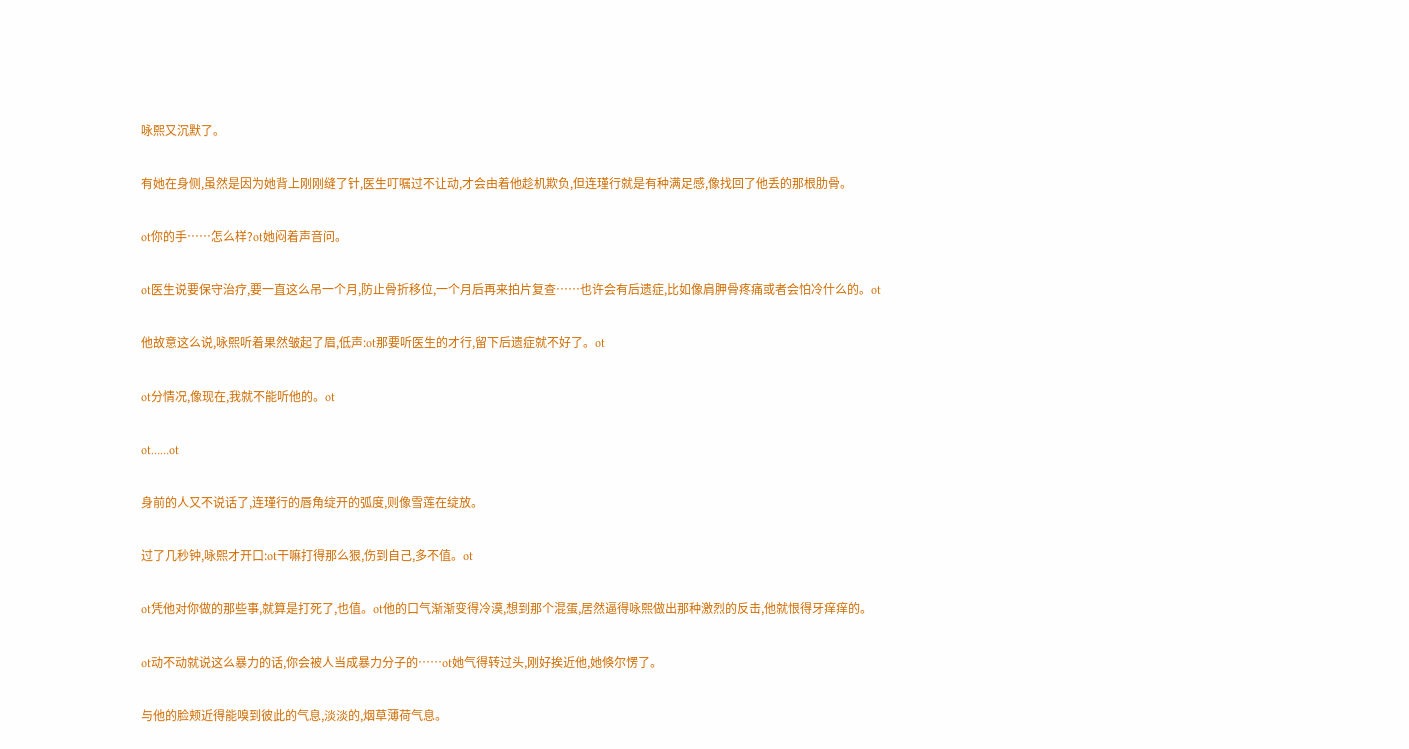咏熙又沉默了。

有她在身侧,虽然是因为她背上刚刚缝了针,医生叮嘱过不让动,才会由着他趁机欺负,但连瑾行就是有种满足感,像找回了他丢的那根肋骨。

ot你的手……怎么样?ot她闷着声音问。

ot医生说要保守治疗,要一直这么吊一个月,防止骨折移位,一个月后再来拍片复查……也许会有后遗症,比如像肩胛骨疼痛或者会怕冷什么的。ot

他故意这么说,咏熙听着果然皱起了眉,低声:ot那要听医生的才行,留下后遗症就不好了。ot

ot分情况,像现在,我就不能听他的。ot

ot……ot

身前的人又不说话了,连瑾行的唇角绽开的弧度,则像雪莲在绽放。

过了几秒钟,咏熙才开口:ot干嘛打得那么狠,伤到自己,多不值。ot

ot凭他对你做的那些事,就算是打死了,也值。ot他的口气渐渐变得冷漠,想到那个混蛋,居然逼得咏熙做出那种激烈的反击,他就恨得牙痒痒的。

ot动不动就说这么暴力的话,你会被人当成暴力分子的……ot她气得转过头,刚好挨近他,她倏尔愣了。

与他的脸颊近得能嗅到彼此的气息,淡淡的,烟草薄荷气息。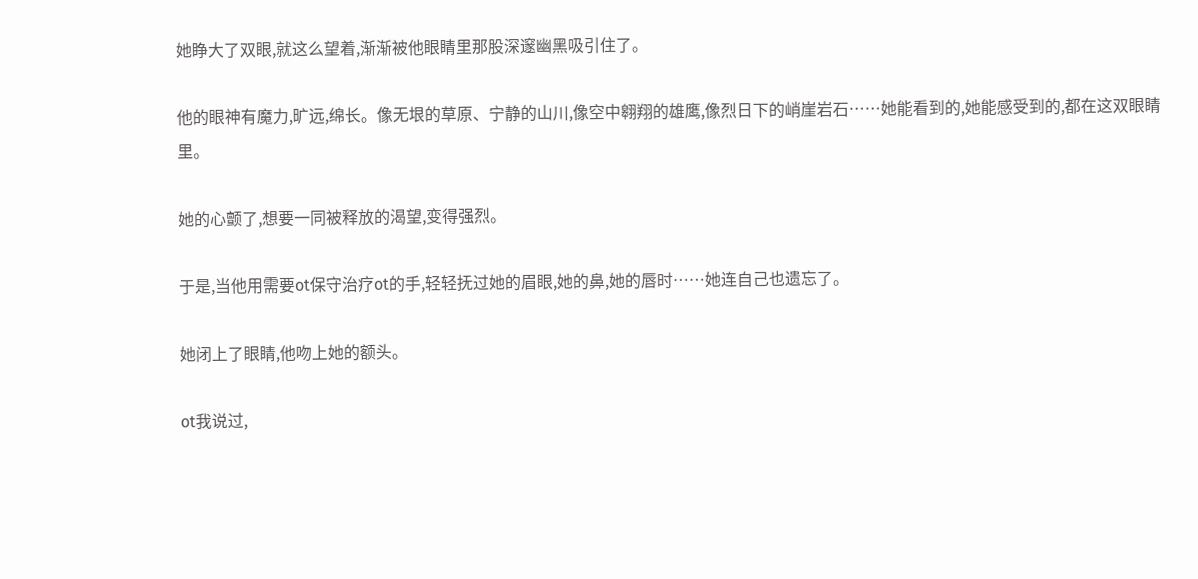她睁大了双眼,就这么望着,渐渐被他眼睛里那股深邃幽黑吸引住了。

他的眼神有魔力,旷远,绵长。像无垠的草原、宁静的山川,像空中翱翔的雄鹰,像烈日下的峭崖岩石……她能看到的,她能感受到的,都在这双眼睛里。

她的心颤了,想要一同被释放的渴望,变得强烈。

于是,当他用需要ot保守治疗ot的手,轻轻抚过她的眉眼,她的鼻,她的唇时……她连自己也遗忘了。

她闭上了眼睛,他吻上她的额头。

ot我说过,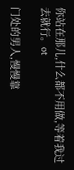你站在那儿,什么都不用做,等着我过去就行。ot

门处的男人,慢慢靠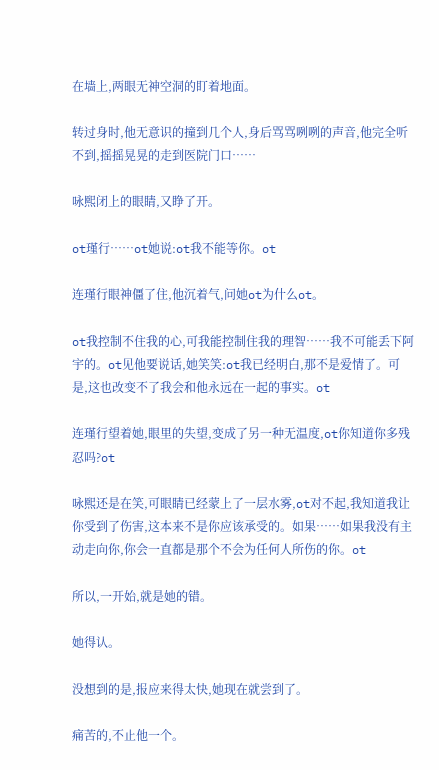在墙上,两眼无神空洞的盯着地面。

转过身时,他无意识的撞到几个人,身后骂骂咧咧的声音,他完全听不到,摇摇晃晃的走到医院门口……

咏熙闭上的眼睛,又睁了开。

ot瑾行……ot她说:ot我不能等你。ot

连瑾行眼神僵了住,他沉着气,问她ot为什么ot。

ot我控制不住我的心,可我能控制住我的理智……我不可能丢下阿宇的。ot见他要说话,她笑笑:ot我已经明白,那不是爱情了。可是,这也改变不了我会和他永远在一起的事实。ot

连瑾行望着她,眼里的失望,变成了另一种无温度,ot你知道你多残忍吗?ot

咏熙还是在笑,可眼睛已经蒙上了一层水雾,ot对不起,我知道我让你受到了伤害,这本来不是你应该承受的。如果……如果我没有主动走向你,你会一直都是那个不会为任何人所伤的你。ot

所以,一开始,就是她的错。

她得认。

没想到的是,报应来得太快,她现在就尝到了。

痛苦的,不止他一个。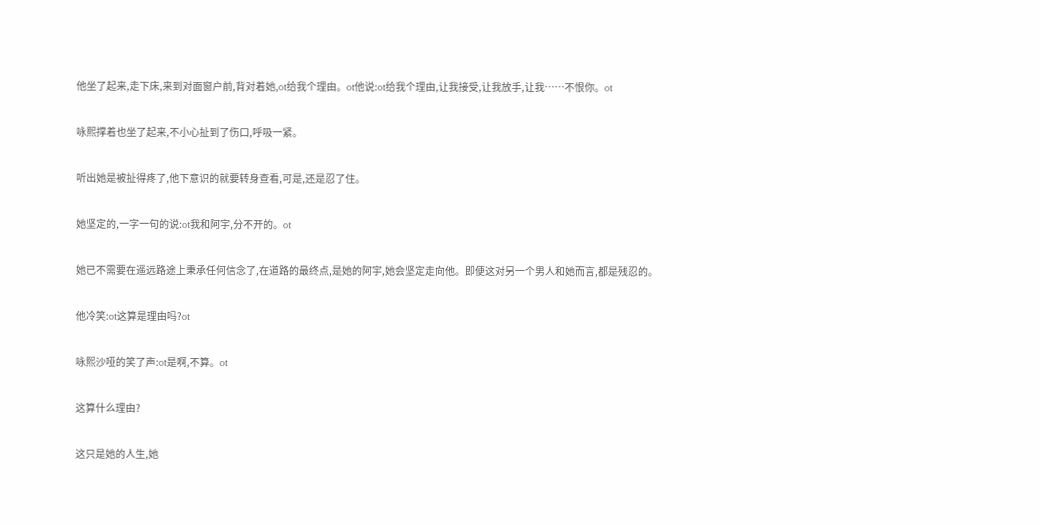他坐了起来,走下床,来到对面窗户前,背对着她,ot给我个理由。ot他说:ot给我个理由,让我接受,让我放手,让我……不恨你。ot

咏熙撑着也坐了起来,不小心扯到了伤口,呼吸一紧。

听出她是被扯得疼了,他下意识的就要转身查看,可是,还是忍了住。

她坚定的,一字一句的说:ot我和阿宇,分不开的。ot

她已不需要在遥远路途上秉承任何信念了,在道路的最终点,是她的阿宇,她会坚定走向他。即便这对另一个男人和她而言,都是残忍的。

他冷笑:ot这算是理由吗?ot

咏熙沙哑的笑了声:ot是啊,不算。ot

这算什么理由?

这只是她的人生,她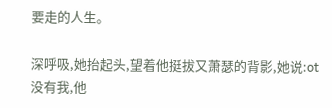要走的人生。

深呼吸,她抬起头,望着他挺拔又萧瑟的背影,她说:ot没有我,他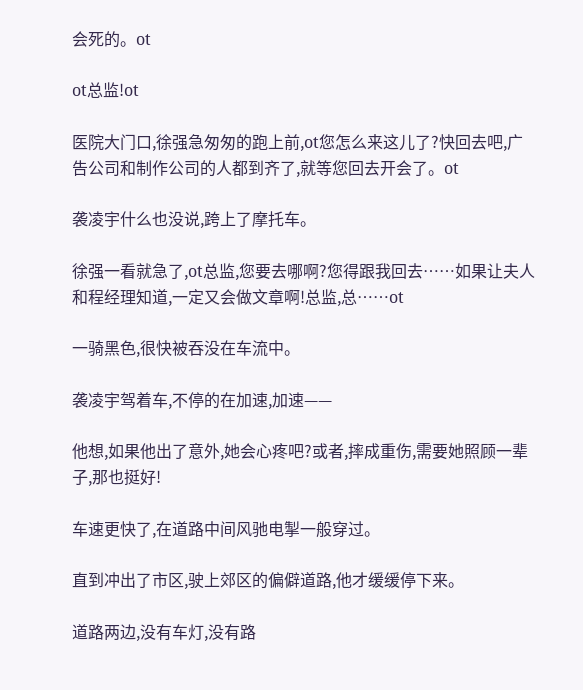会死的。ot

ot总监!ot

医院大门口,徐强急匆匆的跑上前,ot您怎么来这儿了?快回去吧,广告公司和制作公司的人都到齐了,就等您回去开会了。ot

袭凌宇什么也没说,跨上了摩托车。

徐强一看就急了,ot总监,您要去哪啊?您得跟我回去……如果让夫人和程经理知道,一定又会做文章啊!总监,总……ot

一骑黑色,很快被吞没在车流中。

袭凌宇驾着车,不停的在加速,加速——

他想,如果他出了意外,她会心疼吧?或者,摔成重伤,需要她照顾一辈子,那也挺好!

车速更快了,在道路中间风驰电掣一般穿过。

直到冲出了市区,驶上郊区的偏僻道路,他才缓缓停下来。

道路两边,没有车灯,没有路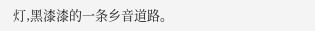灯,黑漆漆的一条乡音道路。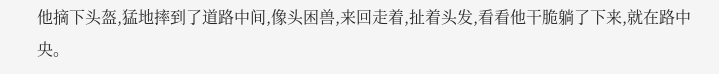他摘下头盔,猛地摔到了道路中间,像头困兽,来回走着,扯着头发,看看他干脆躺了下来,就在路中央。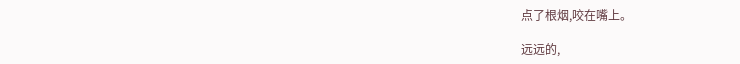点了根烟,咬在嘴上。

远远的,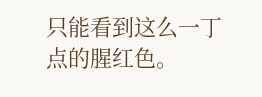只能看到这么一丁点的腥红色。